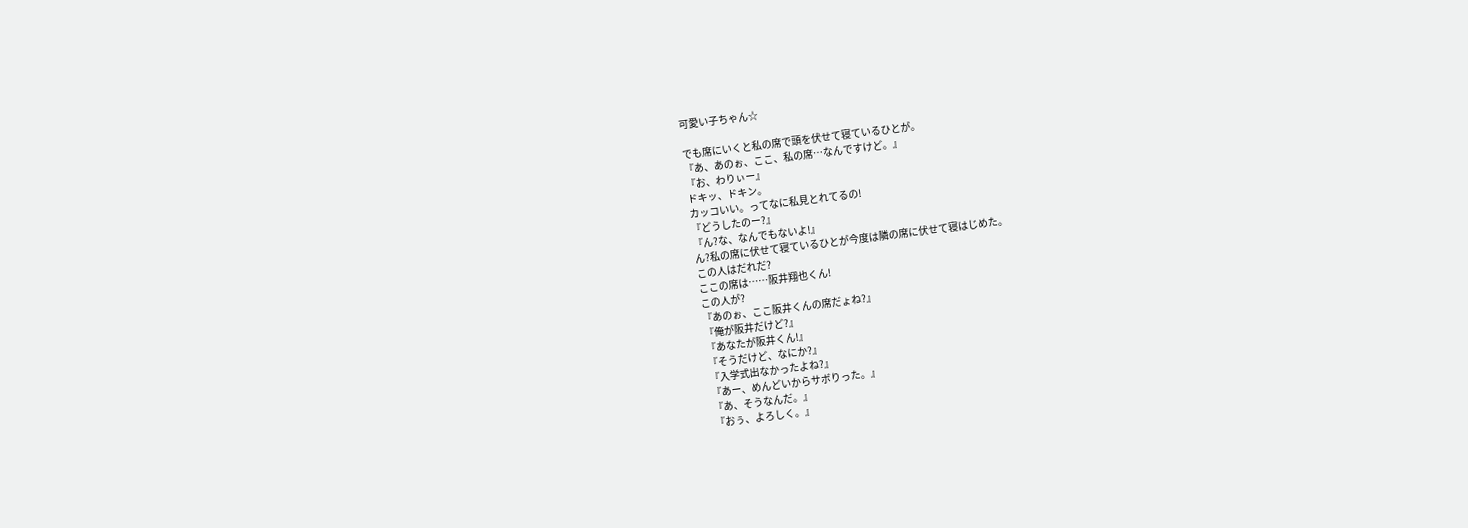可愛い子ちゃん☆

でも席にいくと私の席で頭を伏せて寝ているひとが。
『あ、あのぉ、ここ、私の席…なんですけど。』
『お、わりぃー』
ドキッ、ドキン。
カッコいい。ってなに私見とれてるの!
『どうしたのー?』
『ん?な、なんでもないよ!』
ん?私の席に伏せて寝ているひとが今度は隣の席に伏せて寝はじめた。
この人はだれだ?
ここの席は……阪井翔也くん!
この人が?
『あのぉ、ここ阪井くんの席だょね?』
『俺が阪井だけど?』
『あなたが阪井くん!』
『そうだけど、なにか?』
『入学式出なかったよね?』
『あー、めんどいからサボりった。』
『あ、そうなんだ。』
『おぅ、よろしく。』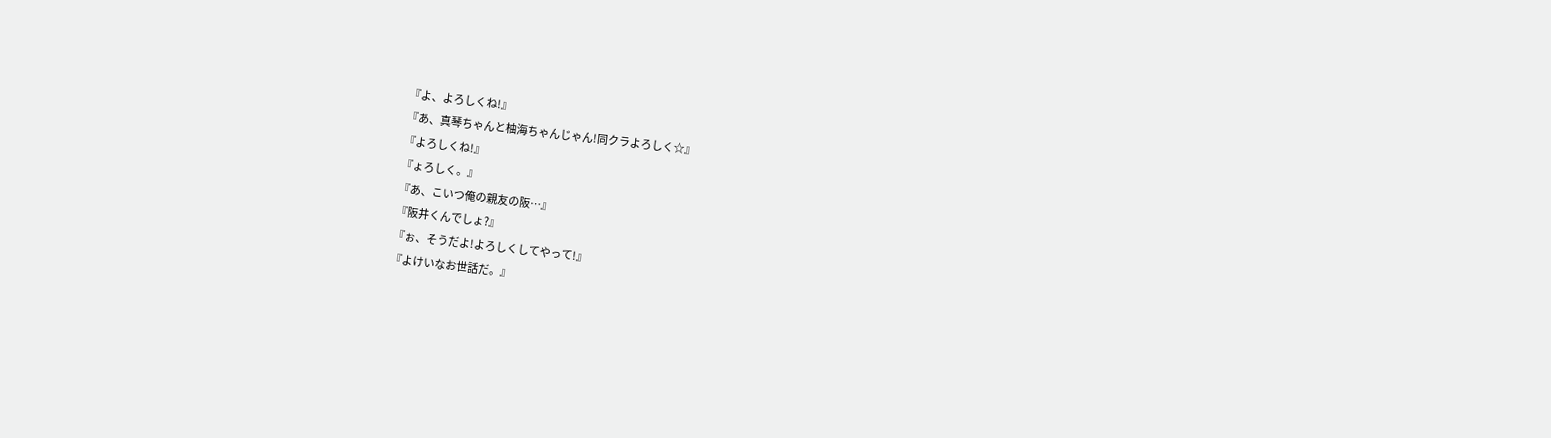『よ、よろしくね!』
『あ、真琴ちゃんと柚海ちゃんじゃん!同クラよろしく☆』
『よろしくね!』
『ょろしく。』
『あ、こいつ俺の親友の阪…』
『阪井くんでしょ?』
『ぉ、そうだよ!よろしくしてやって!』
『よけいなお世話だ。』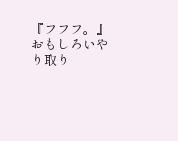『フフフ。』
おもしろいやり取り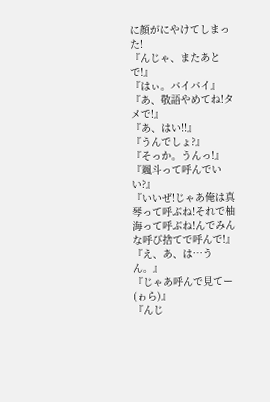に顔がにやけてしまった!
『んじゃ、またあとで!』
『はぃ。バイバイ』
『あ、敬語やめてね!タメで!』
『あ、はい!!』
『うんでしょ?』
『そっか。うんっ!』
『颯斗って呼んでいい?』
『いいぜ!じゃあ俺は真琴って呼ぶね!それで柚海って呼ぶね!んでみんな呼び捨てで呼んで!』
『え、あ、は…うん。』
『じゃあ呼んで見てー(ゎら)』
『んじ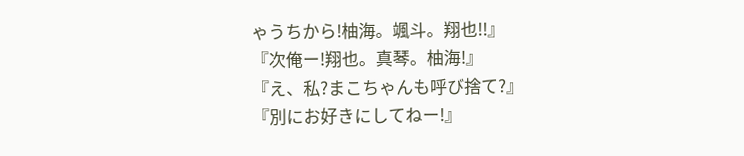ゃうちから!柚海。颯斗。翔也!!』
『次俺ー!翔也。真琴。柚海!』
『え、私?まこちゃんも呼び捨て?』
『別にお好きにしてねー!』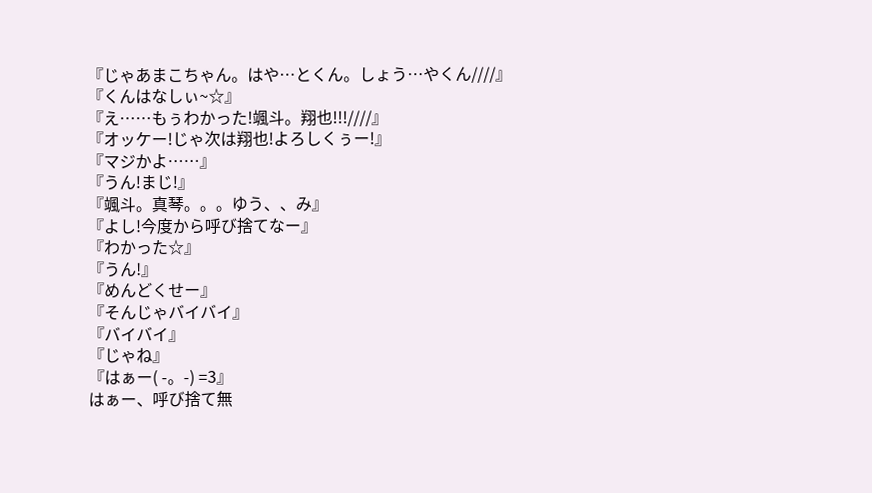『じゃあまこちゃん。はや…とくん。しょう…やくん////』
『くんはなしぃ~☆』
『え……もぅわかった!颯斗。翔也!!!////』
『オッケー!じゃ次は翔也!よろしくぅー!』
『マジかよ……』
『うん!まじ!』
『颯斗。真琴。。。ゆう、、み』
『よし!今度から呼び捨てなー』
『わかった☆』
『うん!』
『めんどくせー』
『そんじゃバイバイ』
『バイバイ』
『じゃね』
『はぁー( -。-) =3』
はぁー、呼び捨て無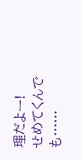理だよー!
せめてくんでも……